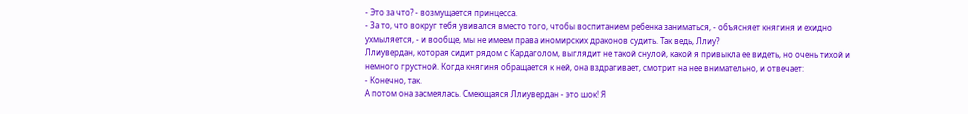- Это за что? - возмущается принцесса.
- За то, что вокруг тебя увивался вместо того, чтобы воспитанием ребенка заниматься, - объясняет княгиня и ехидно ухмыляется, - и вообще, мы не имеем права иномирских драконов судить. Так ведь, Ллиу?
Ллиувердан, которая сидит рядом с Кардаголом, выглядит не такой снулой, какой я привыкла ее видеть, но очень тихой и немного грустной. Когда княгиня обращается к ней, она вздрагивает, смотрит на нее внимательно, и отвечает:
- Конечно, так.
А потом она засмеялась. Смеющаяся Ллиувердан - это шок! Я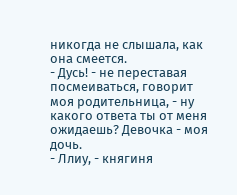никогда не слышала, как она смеется.
- Дусь! - не переставая посмеиваться, говорит моя родительница, - ну какого ответа ты от меня ожидаешь? Девочка - моя дочь.
- Ллиу, - княгиня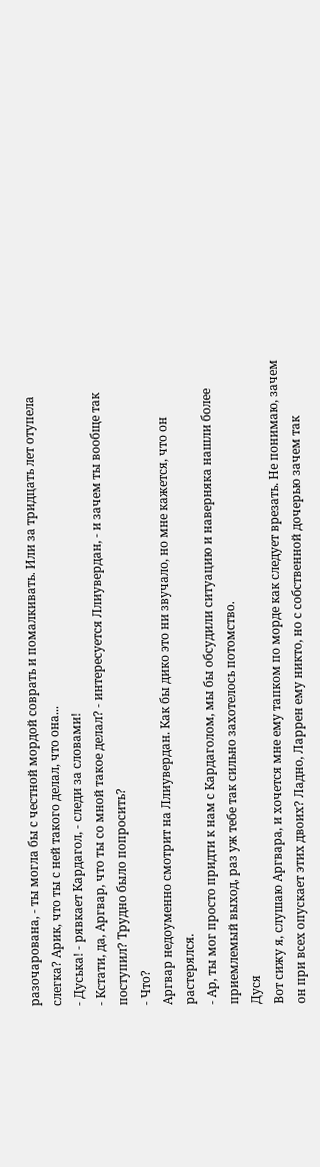разочарована, - ты могла бы с честной мордой соврать и помалкивать. Или за тридцать лет отупела слегка? Арик, что ты с ней такого делал, что она...
- Дуська! - рявкает Кардагол, - следи за словами!
- Кстати, да, Аргвар, что ты со мной такое делал? - интересуется Ллиувердан, - и зачем ты вообще так поступил? Трудно было попросить?
- Что?
Аргвар недоуменно смотрит на Ллиувердан. Как бы дико это ни звучало, но мне кажется, что он растерялся.
- Ар, ты мог просто придти к нам с Кардаголом, мы бы обсудили ситуацию и наверняка нашли более приемлемый выход, раз уж тебе так сильно захотелось потомство.
Дуся
Вот сижу я, слушаю Аргвара, и хочется мне ему тапком по морде как следует врезать. Не понимаю, зачем он при всех опускает этих двоих? Ладно, Ларрен ему никто, но с собственной дочерью зачем так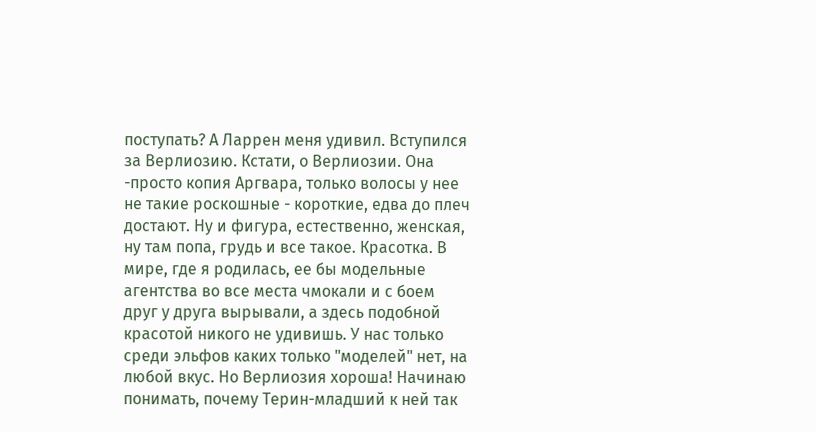поступать? А Ларрен меня удивил. Вступился за Верлиозию. Кстати, о Верлиозии. Она -просто копия Аргвара, только волосы у нее не такие роскошные - короткие, едва до плеч достают. Ну и фигура, естественно, женская, ну там попа, грудь и все такое. Красотка. В мире, где я родилась, ее бы модельные агентства во все места чмокали и с боем друг у друга вырывали, а здесь подобной красотой никого не удивишь. У нас только среди эльфов каких только "моделей" нет, на любой вкус. Но Верлиозия хороша! Начинаю понимать, почему Терин-младший к ней так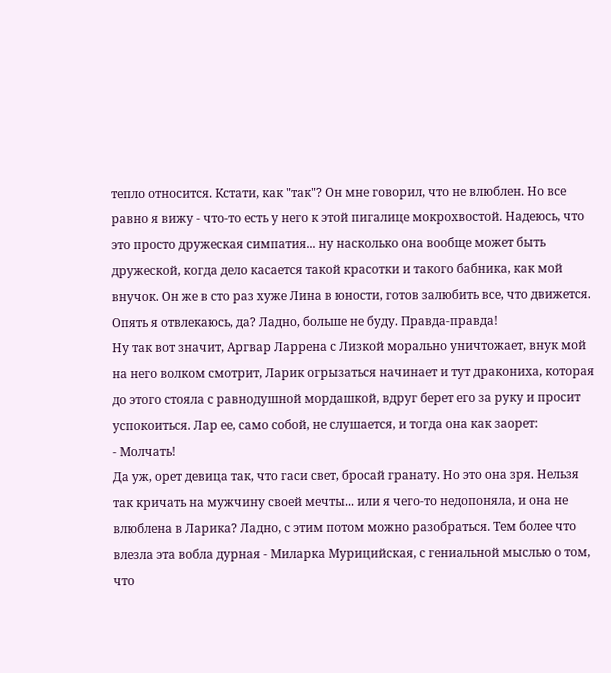тепло относится. Кстати, как "так"? Он мне говорил, что не влюблен. Но все равно я вижу - что-то есть у него к этой пигалице мокрохвостой. Надеюсь, что это просто дружеская симпатия... ну насколько она вообще может быть дружеской, когда дело касается такой красотки и такого бабника, как мой внучок. Он же в сто раз хуже Лина в юности, готов залюбить все, что движется.
Опять я отвлекаюсь, да? Ладно, больше не буду. Правда-правда!
Ну так вот значит, Аргвар Ларрена с Лизкой морально уничтожает, внук мой на него волком смотрит, Ларик огрызаться начинает и тут дракониха, которая до этого стояла с равнодушной мордашкой, вдруг берет его за руку и просит успокоиться. Лар ее, само собой, не слушается, и тогда она как заорет:
- Молчать!
Да уж, орет девица так, что гаси свет, бросай гранату. Но это она зря. Нельзя так кричать на мужчину своей мечты... или я чего-то недопоняла, и она не влюблена в Ларика? Ладно, с этим потом можно разобраться. Тем более что влезла эта вобла дурная - Миларка Мурицийская, с гениальной мыслью о том, что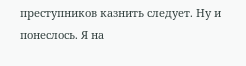преступников казнить следует. Ну и понеслось. Я на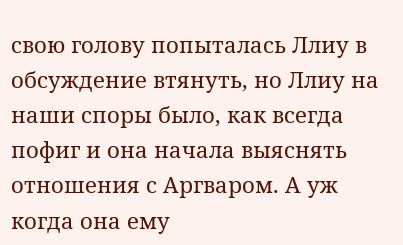свою голову попыталась Ллиу в обсуждение втянуть, но Ллиу на наши споры было, как всегда пофиг и она начала выяснять отношения с Аргваром. А уж когда она ему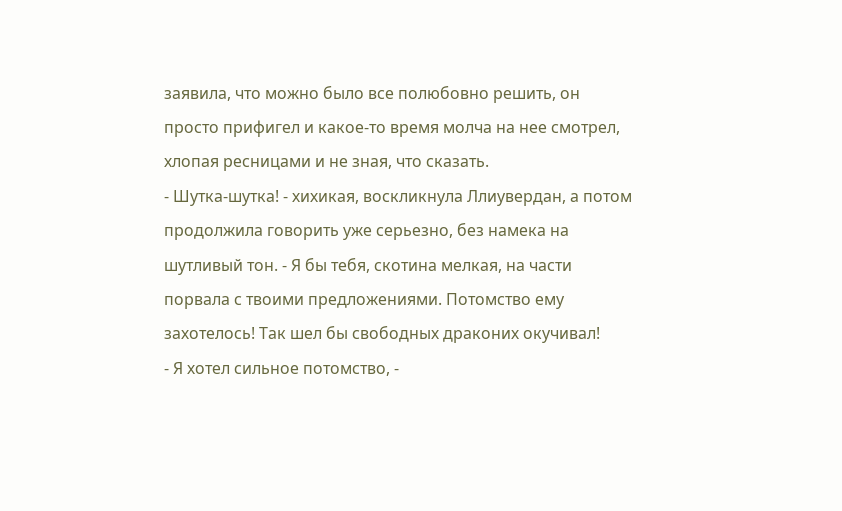заявила, что можно было все полюбовно решить, он просто прифигел и какое-то время молча на нее смотрел, хлопая ресницами и не зная, что сказать.
- Шутка-шутка! - хихикая, воскликнула Ллиувердан, а потом продолжила говорить уже серьезно, без намека на шутливый тон. - Я бы тебя, скотина мелкая, на части порвала с твоими предложениями. Потомство ему захотелось! Так шел бы свободных драконих окучивал!
- Я хотел сильное потомство, -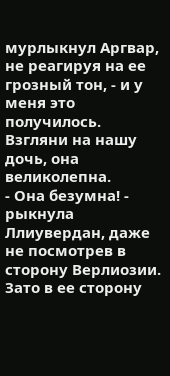мурлыкнул Аргвар, не реагируя на ее грозный тон, - и у меня это получилось. Взгляни на нашу дочь, она великолепна.
- Она безумна! - рыкнула Ллиувердан, даже не посмотрев в сторону Верлиозии. Зато в ее сторону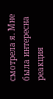смотрела я. Мне была интересна реакция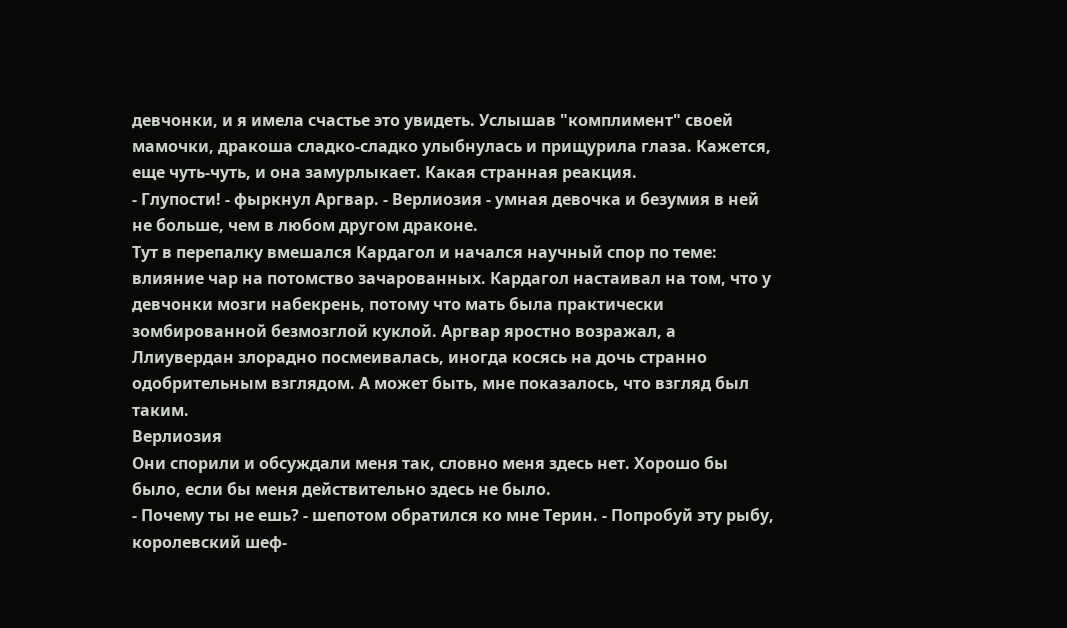девчонки, и я имела счастье это увидеть. Услышав "комплимент" своей мамочки, дракоша сладко-сладко улыбнулась и прищурила глаза. Кажется, еще чуть-чуть, и она замурлыкает. Какая странная реакция.
- Глупости! - фыркнул Аргвар. - Верлиозия - умная девочка и безумия в ней не больше, чем в любом другом драконе.
Тут в перепалку вмешался Кардагол и начался научный спор по теме: влияние чар на потомство зачарованных. Кардагол настаивал на том, что у девчонки мозги набекрень, потому что мать была практически зомбированной безмозглой куклой. Аргвар яростно возражал, а Ллиувердан злорадно посмеивалась, иногда косясь на дочь странно одобрительным взглядом. А может быть, мне показалось, что взгляд был таким.
Верлиозия
Они спорили и обсуждали меня так, словно меня здесь нет. Хорошо бы было, если бы меня действительно здесь не было.
- Почему ты не ешь? - шепотом обратился ко мне Терин. - Попробуй эту рыбу, королевский шеф-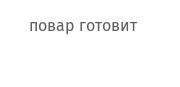повар готовит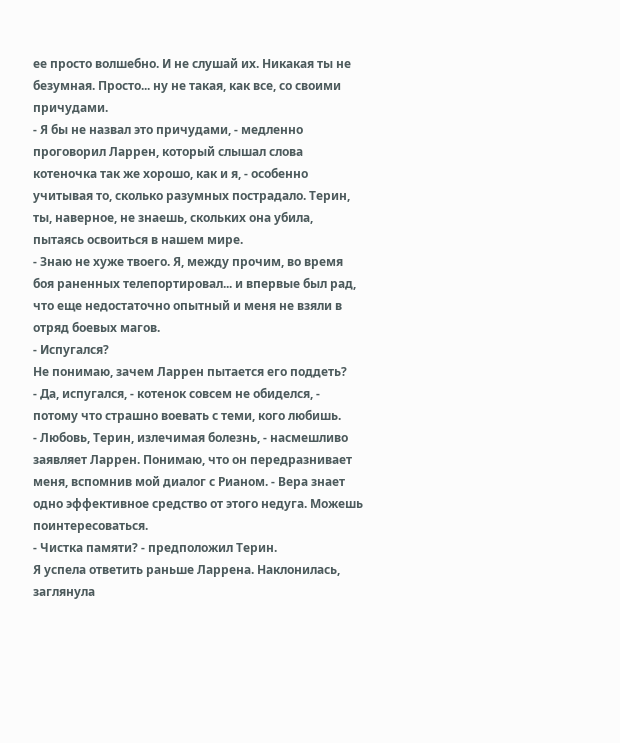ее просто волшебно. И не слушай их. Никакая ты не безумная. Просто... ну не такая, как все, со своими причудами.
- Я бы не назвал это причудами, - медленно проговорил Ларрен, который слышал слова котеночка так же хорошо, как и я, - особенно учитывая то, сколько разумных пострадало. Терин, ты, наверное, не знаешь, скольких она убила, пытаясь освоиться в нашем мире.
- Знаю не хуже твоего. Я, между прочим, во время боя раненных телепортировал... и впервые был рад, что еще недостаточно опытный и меня не взяли в отряд боевых магов.
- Испугался?
Не понимаю, зачем Ларрен пытается его поддеть?
- Да, испугался, - котенок совсем не обиделся, - потому что страшно воевать с теми, кого любишь.
- Любовь, Терин, излечимая болезнь, - насмешливо заявляет Ларрен. Понимаю, что он передразнивает меня, вспомнив мой диалог с Рианом. - Вера знает одно эффективное средство от этого недуга. Можешь поинтересоваться.
- Чистка памяти? - предположил Терин.
Я успела ответить раньше Ларрена. Наклонилась, заглянула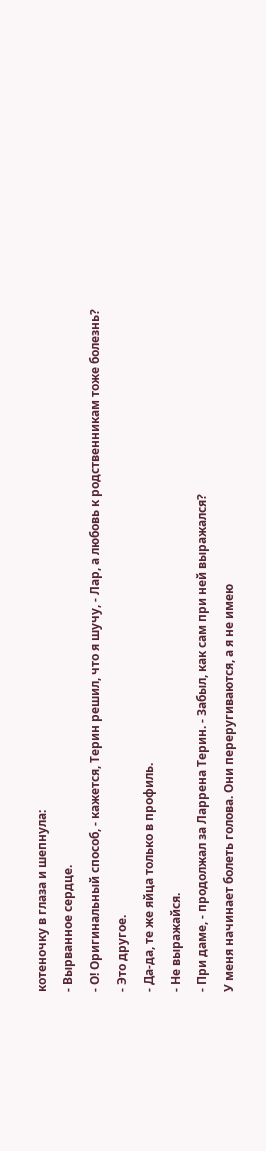котеночку в глаза и шепнула:
- Вырванное сердце.
- О! Оригинальный способ, - кажется, Терин решил, что я шучу, - Лар, а любовь к родственникам тоже болезнь?
- Это другое.
- Да-да, те же яйца только в профиль.
- Не выражайся.
- При даме, - продолжал за Ларрена Терин. - Забыл, как сам при ней выражался?
У меня начинает болеть голова. Они переругиваются, а я не имею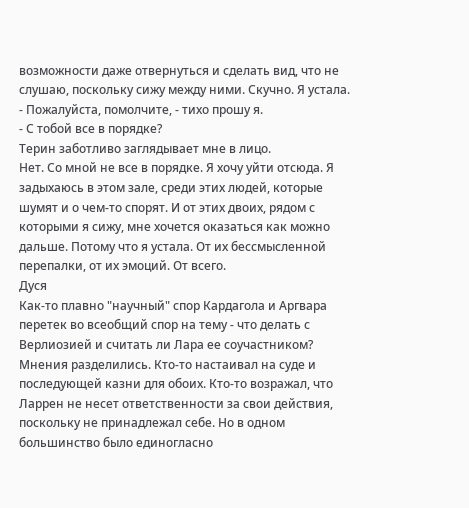возможности даже отвернуться и сделать вид, что не слушаю, поскольку сижу между ними. Скучно. Я устала.
- Пожалуйста, помолчите, - тихо прошу я.
- С тобой все в порядке?
Терин заботливо заглядывает мне в лицо.
Нет. Со мной не все в порядке. Я хочу уйти отсюда. Я задыхаюсь в этом зале, среди этих людей, которые шумят и о чем-то спорят. И от этих двоих, рядом с которыми я сижу, мне хочется оказаться как можно дальше. Потому что я устала. От их бессмысленной перепалки, от их эмоций. От всего.
Дуся
Как-то плавно "научный" спор Кардагола и Аргвара перетек во всеобщий спор на тему - что делать с Верлиозией и считать ли Лара ее соучастником? Мнения разделились. Кто-то настаивал на суде и последующей казни для обоих. Кто-то возражал, что Ларрен не несет ответственности за свои действия, поскольку не принадлежал себе. Но в одном большинство было единогласно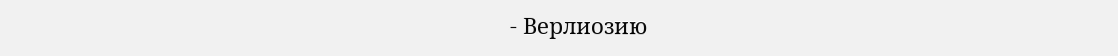- Верлиозию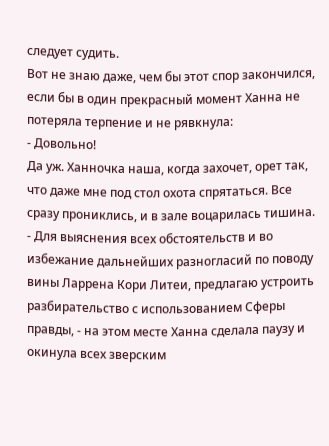следует судить.
Вот не знаю даже, чем бы этот спор закончился, если бы в один прекрасный момент Ханна не потеряла терпение и не рявкнула:
- Довольно!
Да уж. Ханночка наша, когда захочет, орет так, что даже мне под стол охота спрятаться. Все сразу прониклись, и в зале воцарилась тишина.
- Для выяснения всех обстоятельств и во избежание дальнейших разногласий по поводу вины Ларрена Кори Литеи, предлагаю устроить разбирательство с использованием Сферы правды, - на этом месте Ханна сделала паузу и окинула всех зверским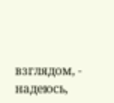взглядом, - надеюсь,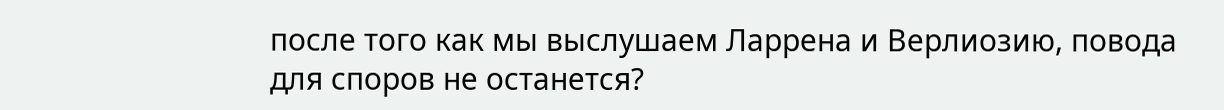после того как мы выслушаем Ларрена и Верлиозию, повода для споров не останется?